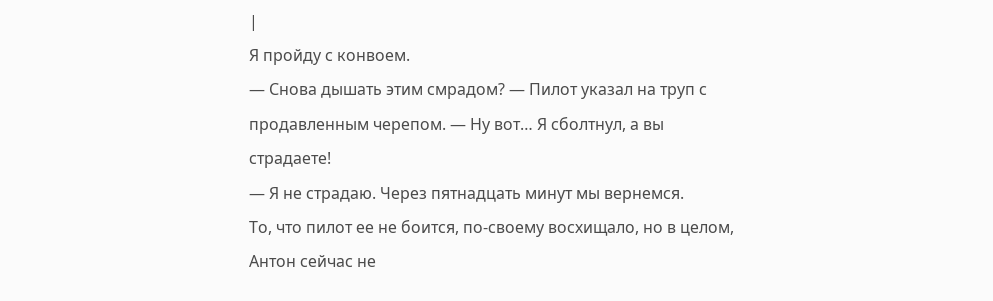|
Я пройду с конвоем.
— Снова дышать этим смрадом? — Пилот указал на труп с продавленным черепом. — Ну вот… Я сболтнул, а вы страдаете!
— Я не страдаю. Через пятнадцать минут мы вернемся.
То, что пилот ее не боится, по-своему восхищало, но в целом, Антон сейчас не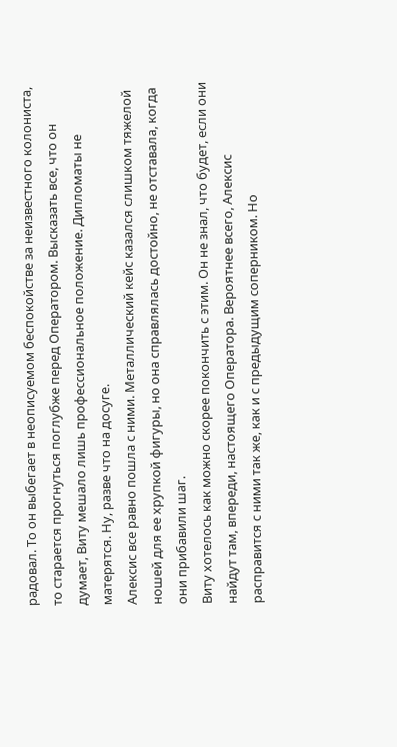радовал. То он выбегает в неописуемом беспокойстве за неизвестного колониста, то старается прогнуться поглубже перед Оператором. Высказать все, что он думает, Виту мешало лишь профессиональное положение. Дипломаты не матерятся. Ну, разве что на досуге.
Алексис все равно пошла с ними. Металлический кейс казался слишком тяжелой ношей для ее хрупкой фигуры, но она справлялась достойно, не отставала, когда они прибавили шаг.
Виту хотелось как можно скорее покончить с этим. Он не знал, что будет, если они найдут там, впереди, настоящего Оператора. Вероятнее всего, Алексис расправится с ними так же, как и с предыдущим соперником. Но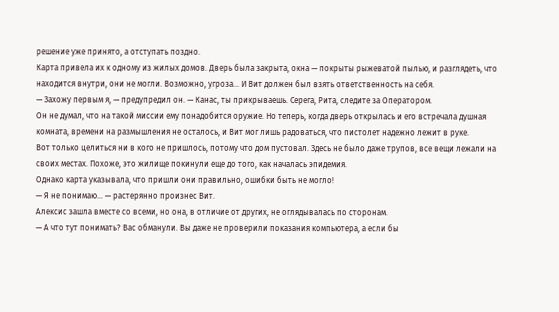решение уже принято, а отступать поздно.
Карта привела их к одному из жилых домов. Дверь была закрыта, окна — покрыты рыжеватой пылью, и разглядеть, что находится внутри, они не могли. Возможно, угроза… И Вит должен был взять ответственность на себя.
— Захожу первым я, — предупредил он. — Канас, ты прикрываешь. Серега, Рита, следите за Оператором.
Он не думал, что на такой миссии ему понадобится оружие. Но теперь, когда дверь открылась и его встречала душная комната, времени на размышления не осталось, и Вит мог лишь радоваться, что пистолет надежно лежит в руке.
Вот только целиться ни в кого не пришлось, потому что дом пустовал. Здесь не было даже трупов, все вещи лежали на своих местах. Похоже, это жилище покинули еще до того, как началась эпидемия.
Однако карта указывала, что пришли они правильно, ошибки быть не могло!
— Я не понимаю… — растерянно произнес Вит.
Алексис зашла вместе со всеми, но она, в отличие от других, не оглядывалась по сторонам.
— А что тут понимать? Вас обманули. Вы даже не проверили показания компьютера, а если бы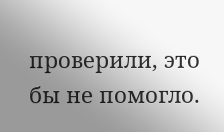проверили, это бы не помогло.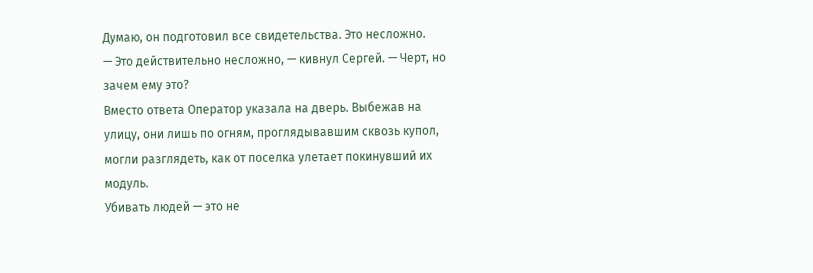Думаю, он подготовил все свидетельства. Это несложно.
— Это действительно несложно, — кивнул Сергей. — Черт, но зачем ему это?
Вместо ответа Оператор указала на дверь. Выбежав на улицу, они лишь по огням, проглядывавшим сквозь купол, могли разглядеть, как от поселка улетает покинувший их модуль.
Убивать людей — это не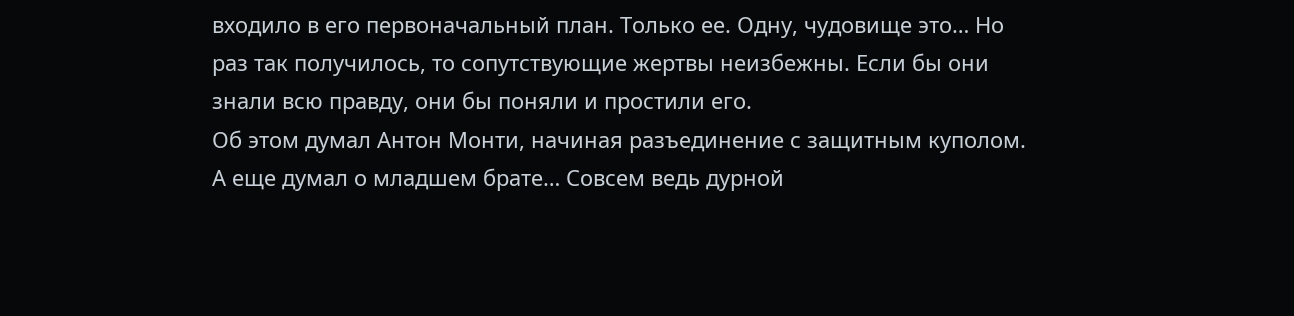входило в его первоначальный план. Только ее. Одну, чудовище это… Но раз так получилось, то сопутствующие жертвы неизбежны. Если бы они знали всю правду, они бы поняли и простили его.
Об этом думал Антон Монти, начиная разъединение с защитным куполом. А еще думал о младшем брате… Совсем ведь дурной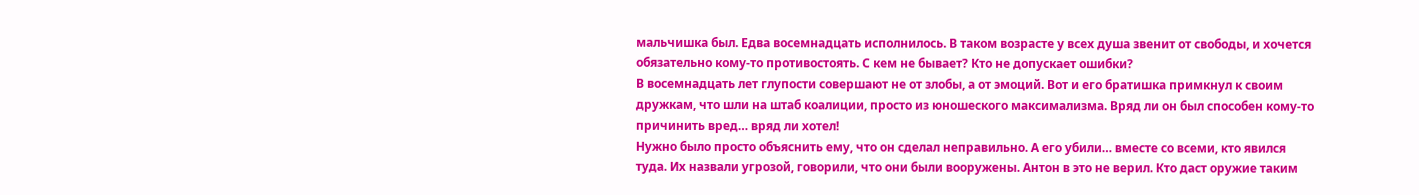мальчишка был. Едва восемнадцать исполнилось. В таком возрасте у всех душа звенит от свободы, и хочется обязательно кому-то противостоять. С кем не бывает? Кто не допускает ошибки?
В восемнадцать лет глупости совершают не от злобы, а от эмоций. Вот и его братишка примкнул к своим дружкам, что шли на штаб коалиции, просто из юношеского максимализма. Вряд ли он был способен кому-то причинить вред… вряд ли хотел!
Нужно было просто объяснить ему, что он сделал неправильно. А его убили… вместе со всеми, кто явился туда. Их назвали угрозой, говорили, что они были вооружены. Антон в это не верил. Кто даст оружие таким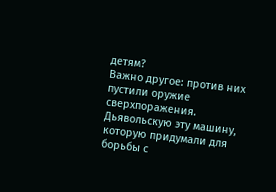детям?
Важно другое: против них пустили оружие сверхпоражения. Дьявольскую эту машину, которую придумали для борьбы с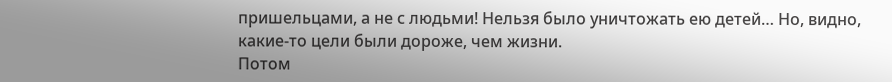пришельцами, а не с людьми! Нельзя было уничтожать ею детей… Но, видно, какие-то цели были дороже, чем жизни.
Потом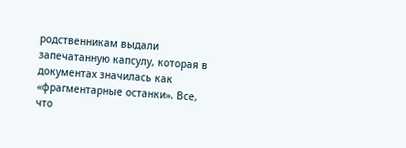родственникам выдали запечатанную капсулу, которая в документах значилась как «фрагментарные останки». Все, что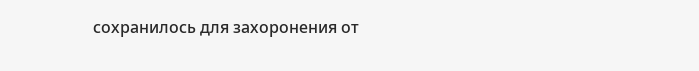сохранилось для захоронения от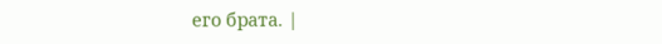его брата. |